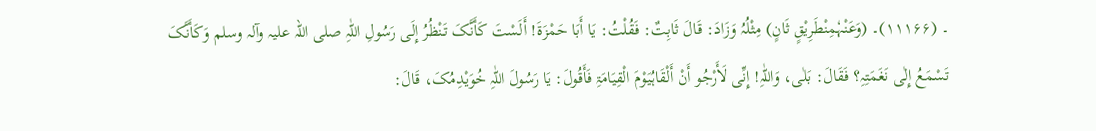۔ (۱۱۱۶۶)۔ (وَعَنْہٗمِنْطَرِیْقٍ ثَانٍ) مِثْلُہُ وَزَادَ: قَالَ ثَابِتٌ: فَقُلْتُ: یَا أَبَا حَمْزَۃَ! أَلَسْتَ کَأَنَّکَ تَنْظُرُ إِلَی رَسُولِ اللّٰہِ صلی اللہ علیہ وآلہ وسلم وَکَأَنَّکَ تَسْمَعُ إِلٰی نَغَمَتِہِ؟ فَقَالَ: بَلٰی، وَاللّٰہِ! إِنِّی لَأَرْجُو أَنْ أَلْقَاہُیَوْمَ الْقِیَامَۃِ فَأَقُولَ: یَا رَسُولَ اللّٰہِ خُوَیْدِمُکَ، قَالَ: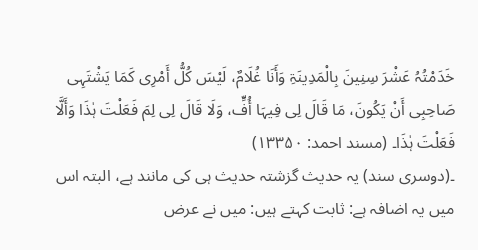خَدَمْتُہُ عَشْرَ سِنِینَ بِالْمَدِینَۃِ وَأَنَا غُلَامٌ، لَیْسَ کُلُّ أَمْرِی کَمَا یَشْتَہِی صَاحِبِی أَنْ یَکُونَ، مَا قَالَ لِی فِیہَا أُفٍّ، وَلَا قَالَ لِی لِمَ فَعَلْتَ ہٰذَا وَأَلَّا فَعَلْتَ ہٰذَا۔ (مسند احمد: ۱۳۳۵۰)
۔(دوسری سند) یہ حدیث گزشتہ حدیث ہی کی مانند ہے، البتہ اس میں یہ اضافہ ہے: ثابت کہتے ہیں: میں نے عرض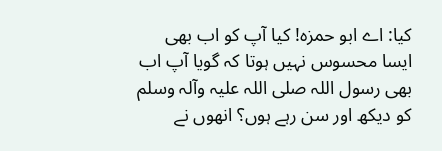کیا: اے ابو حمزہ! کیا آپ کو اب بھی ایسا محسوس نہیں ہوتا کہ گویا آپ اب بھی رسول اللہ صلی اللہ علیہ وآلہ وسلم کو دیکھ اور سن رہے ہوں؟ انھوں نے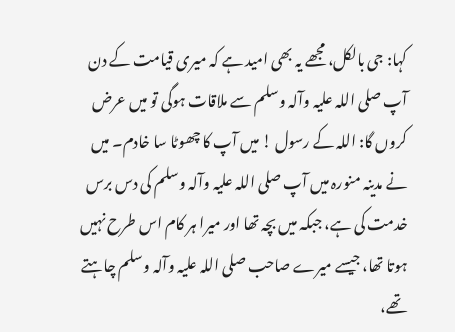کہا: جی بالکل، مجھے یہ بھی امید ہے کہ میری قیامت کے دن آپ صلی اللہ علیہ وآلہ وسلم سے ملاقات ہوگی تو میں عرض کروں گا: اللہ کے رسول ! میں آپ کا چھوٹا سا خادم۔ میں نے مدینہ منورہ میں آپ صلی اللہ علیہ وآلہ وسلم کی دس برس خدمت کی ہے، جبکہ میں بچہ تھا اور میرا ہر کام اس طرح نہیں ہوتا تھا، جیسے میرے صاحب صلی اللہ علیہ وآلہ وسلم چاہتے تھے،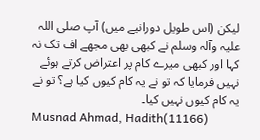لیکن (اس طویل دورانیے میں) آپ صلی اللہ علیہ وآلہ وسلم نے کبھی بھی مجھے اف تک نہ کہا اور کبھی میرے کام پر اعتراض کرتے ہوئے نہیں فرمایا کہ تو نے یہ کام کیوں کیا ہے؟ تو نے یہ کام کیوں نہیں کیا۔
Musnad Ahmad, Hadith(11166)